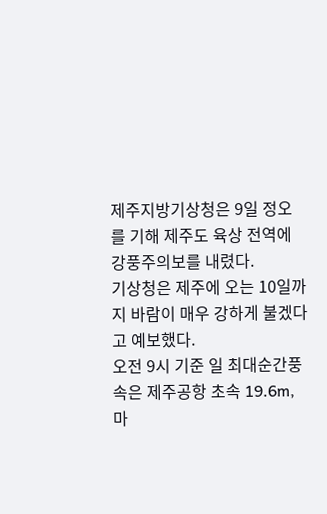제주지방기상청은 9일 정오를 기해 제주도 육상 전역에 강풍주의보를 내렸다.
기상청은 제주에 오는 10일까지 바람이 매우 강하게 불겠다고 예보했다.
오전 9시 기준 일 최대순간풍속은 제주공항 초속 19.6m, 마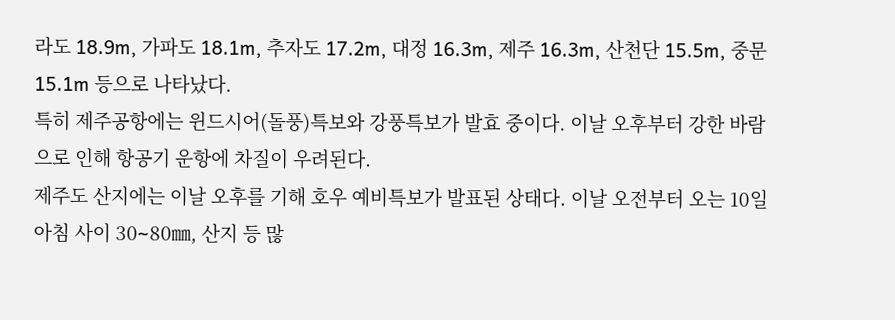라도 18.9m, 가파도 18.1m, 추자도 17.2m, 대정 16.3m, 제주 16.3m, 산천단 15.5m, 중문 15.1m 등으로 나타났다.
특히 제주공항에는 윈드시어(돌풍)특보와 강풍특보가 발효 중이다. 이날 오후부터 강한 바람으로 인해 항공기 운항에 차질이 우려된다.
제주도 산지에는 이날 오후를 기해 호우 예비특보가 발표된 상태다. 이날 오전부터 오는 10일 아침 사이 30∼80㎜, 산지 등 많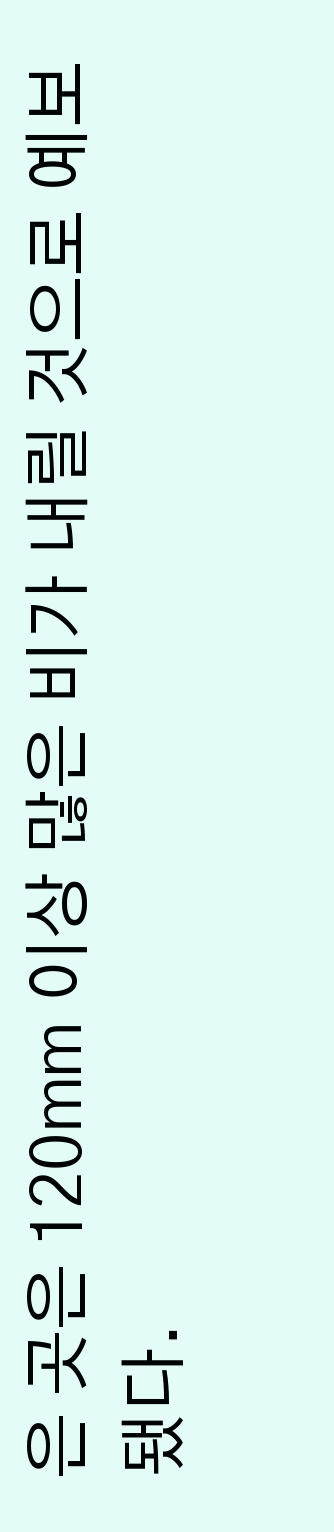은 곳은 120㎜ 이상 많은 비가 내릴 것으로 예보됐다.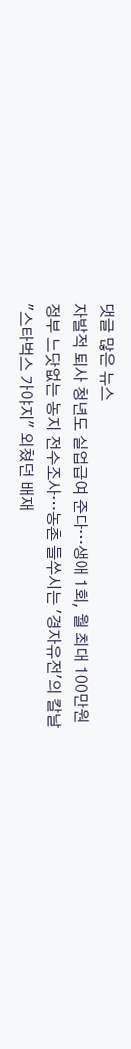댓글 많은 뉴스
자발적 퇴사 청년도 실업급여 준다…생애 1회, 월 최대 100만원
정부 느닷없는 농지 전수조사…농촌 들쑤시는 '경자유전'의 칼날
"스타벅스 가야지" 외쳤던 배재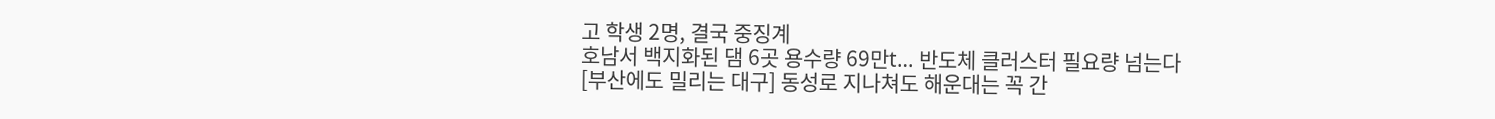고 학생 2명, 결국 중징계
호남서 백지화된 댐 6곳 용수량 69만t… 반도체 클러스터 필요량 넘는다
[부산에도 밀리는 대구] 동성로 지나쳐도 해운대는 꼭 간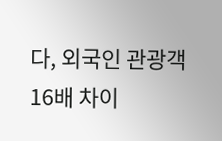다, 외국인 관광객 16배 차이